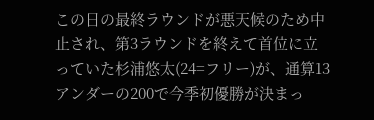この日の最終ラウンドが悪天候のため中止され、第3ラウンドを終えて首位に立っていた杉浦悠太(24=フリー)が、通算13アンダーの200で今季初優勝が決まっ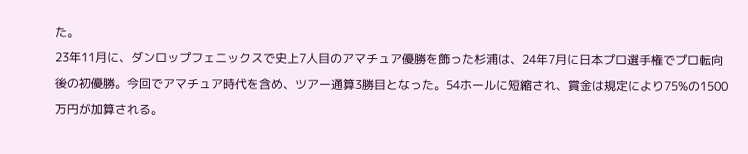た。
23年11月に、ダンロップフェニックスで史上7人目のアマチュア優勝を飾った杉浦は、24年7月に日本プロ選手権でプロ転向後の初優勝。今回でアマチュア時代を含め、ツアー通算3勝目となった。54ホールに短縮され、賞金は規定により75%の1500万円が加算される。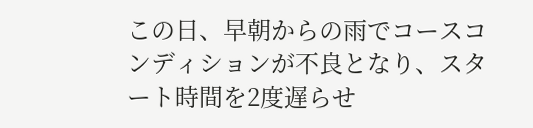この日、早朝からの雨でコースコンディションが不良となり、スタート時間を2度遅らせ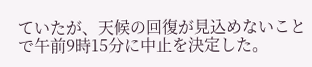ていたが、天候の回復が見込めないことで午前9時15分に中止を決定した。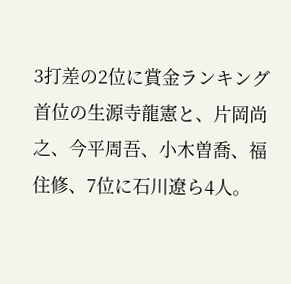3打差の2位に賞金ランキング首位の生源寺龍憲と、片岡尚之、今平周吾、小木曽喬、福住修、7位に石川遼ら4人。